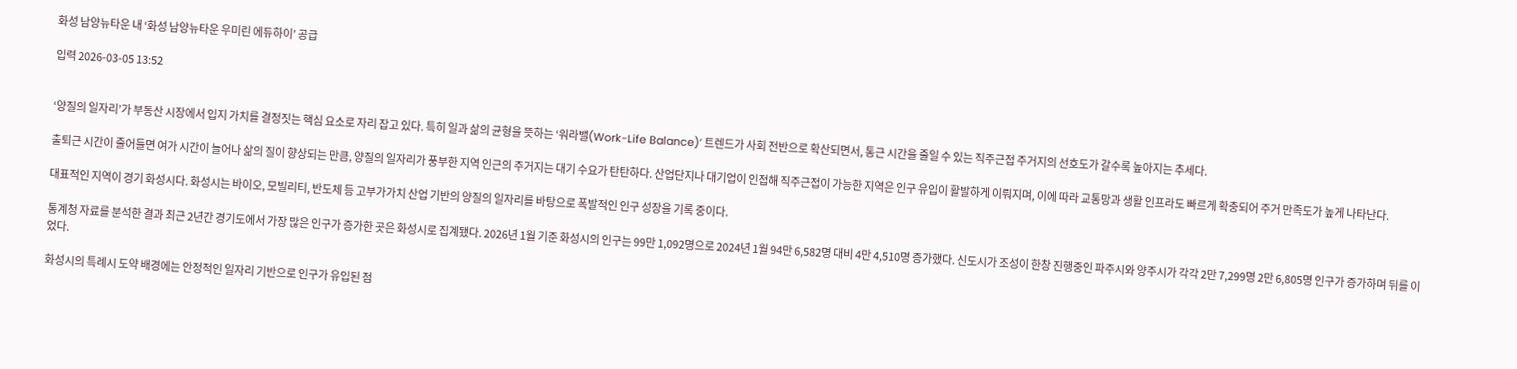화성 남양뉴타운 내 ‘화성 남양뉴타운 우미린 에듀하이’ 공급

입력 2026-03-05 13:52


‘양질의 일자리’가 부동산 시장에서 입지 가치를 결정짓는 핵심 요소로 자리 잡고 있다. 특히 일과 삶의 균형을 뜻하는 ‘워라밸(Work-Life Balance)’ 트렌드가 사회 전반으로 확산되면서, 통근 시간을 줄일 수 있는 직주근접 주거지의 선호도가 갈수록 높아지는 추세다.

출퇴근 시간이 줄어들면 여가 시간이 늘어나 삶의 질이 향상되는 만큼, 양질의 일자리가 풍부한 지역 인근의 주거지는 대기 수요가 탄탄하다. 산업단지나 대기업이 인접해 직주근접이 가능한 지역은 인구 유입이 활발하게 이뤄지며, 이에 따라 교통망과 생활 인프라도 빠르게 확충되어 주거 만족도가 높게 나타난다.

대표적인 지역이 경기 화성시다. 화성시는 바이오, 모빌리티, 반도체 등 고부가가치 산업 기반의 양질의 일자리를 바탕으로 폭발적인 인구 성장을 기록 중이다.

통계청 자료를 분석한 결과 최근 2년간 경기도에서 가장 많은 인구가 증가한 곳은 화성시로 집계됐다. 2026년 1월 기준 화성시의 인구는 99만 1,092명으로 2024년 1월 94만 6,582명 대비 4만 4,510명 증가했다. 신도시가 조성이 한창 진행중인 파주시와 양주시가 각각 2만 7,299명 2만 6,805명 인구가 증가하며 뒤를 이었다.

화성시의 특례시 도약 배경에는 안정적인 일자리 기반으로 인구가 유입된 점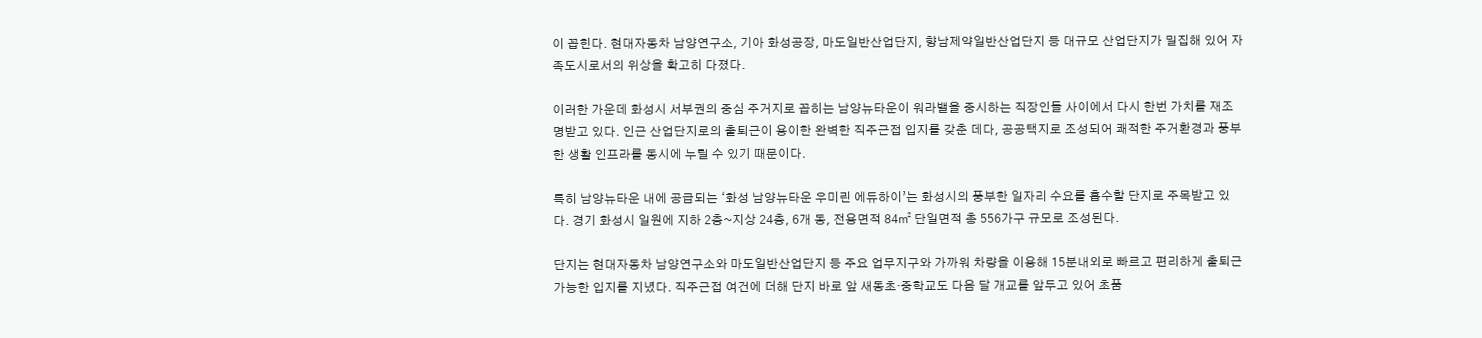이 꼽힌다. 현대자동차 남양연구소, 기아 화성공장, 마도일반산업단지, 향남제약일반산업단지 등 대규모 산업단지가 밀집해 있어 자족도시로서의 위상을 확고히 다졌다.

이러한 가운데 화성시 서부권의 중심 주거지로 꼽히는 남양뉴타운이 워라밸을 중시하는 직장인들 사이에서 다시 한번 가치를 재조명받고 있다. 인근 산업단지로의 출퇴근이 용이한 완벽한 직주근접 입지를 갖춘 데다, 공공택지로 조성되어 쾌적한 주거환경과 풍부한 생활 인프라를 동시에 누릴 수 있기 때문이다.

특히 남양뉴타운 내에 공급되는 ‘화성 남양뉴타운 우미린 에듀하이’는 화성시의 풍부한 일자리 수요를 흡수할 단지로 주목받고 있다. 경기 화성시 일원에 지하 2층~지상 24층, 6개 동, 전용면적 84㎡ 단일면적 총 556가구 규모로 조성된다.

단지는 현대자동차 남양연구소와 마도일반산업단지 등 주요 업무지구와 가까워 차량을 이용해 15분내외로 빠르고 편리하게 출퇴근 가능한 입지를 지녔다. 직주근접 여건에 더해 단지 바로 앞 새동초·중학교도 다음 달 개교를 앞두고 있어 초품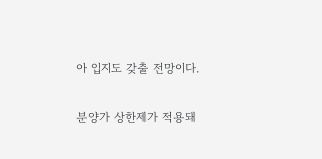아 입지도 갖출 전망이다.

분양가 상한제가 적용돼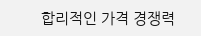합리적인 가격 경쟁력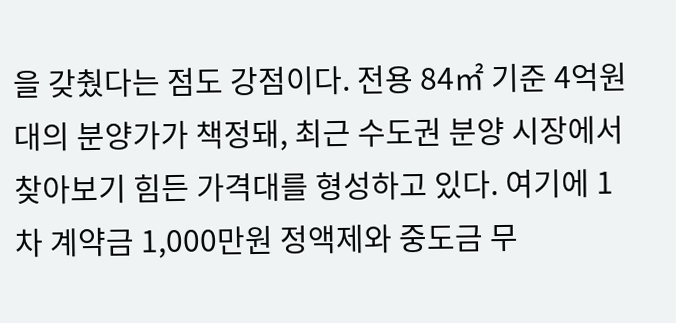을 갖췄다는 점도 강점이다. 전용 84㎡ 기준 4억원 대의 분양가가 책정돼, 최근 수도권 분양 시장에서 찾아보기 힘든 가격대를 형성하고 있다. 여기에 1차 계약금 1,000만원 정액제와 중도금 무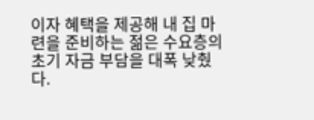이자 혜택을 제공해 내 집 마련을 준비하는 젊은 수요층의 초기 자금 부담을 대폭 낮췄다.